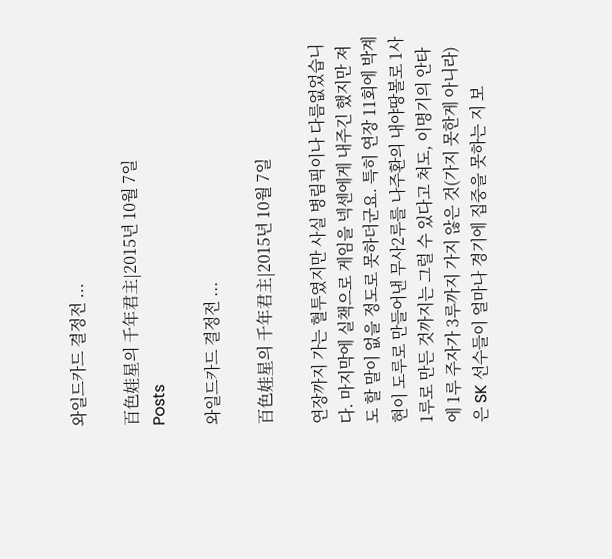와일드카드 결정전 ...

百色娃星의 千年君主|2015년 10월 7일
Posts

와일드카드 결정전 ...

百色娃星의 千年君主|2015년 10월 7일

연장까지 가는 혈투였지만 사실 병림픽이나 다름없었습니다. 마지막에 실책으로 게임을 넥센에게 내주긴 했지만 져도 할 말이 없을 정도로 못하더군요. 특히 연장 11회에 박계현이 도루로 만들어낸 무사2루를 나주환의 내야땅볼로 1사1루로 만든 것까지는 그럴 수 있다고 쳐도, 이명기의 안타에 1루 주자가 3루까지 가지 않은 것(가지 못한게 아니라) 은 SK 선수들이 얼마나 경기에 집중을 못하는 지 보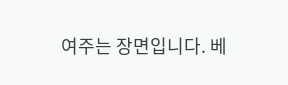여주는 장면입니다. 베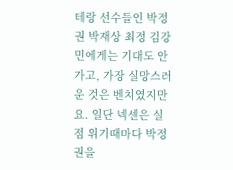테랑 선수들인 박정권 박재상 최정 김강민에게는 기대도 안가고, 가장 실망스러운 것은 벤치였지만요. 일단 넥센은 실점 위기때마다 박정권을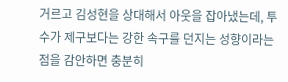거르고 김성현을 상대해서 아웃을 잡아냈는데, 투수가 제구보다는 강한 속구를 던지는 성향이라는 점을 감안하면 충분히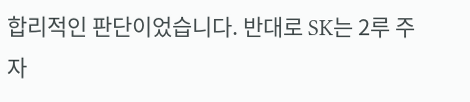합리적인 판단이었습니다. 반대로 SK는 2루 주자